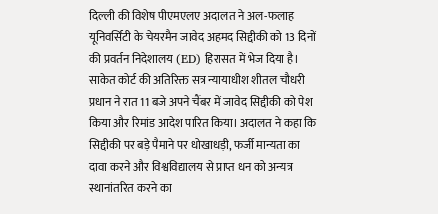दिल्ली की विशेष पीएमएलए अदालत ने अल-फलाह यूनिवर्सिटी के चेयरमैन जावेद अहमद सिद्दीकी को 13 दिनों की प्रवर्तन निदेशालय (ED) हिरासत में भेज दिया है। साकेत कोर्ट की अतिरिक्त सत्र न्यायाधीश शीतल चौधरी प्रधान ने रात 11 बजे अपने चैंबर में जावेद सिद्दीकी को पेश किया और रिमांड आदेश पारित किया। अदालत ने कहा कि सिद्दीकी पर बड़े पैमाने पर धोखाधड़ी, फर्जी मान्यता का दावा करने और विश्वविद्यालय से प्राप्त धन को अन्यत्र स्थानांतरित करने का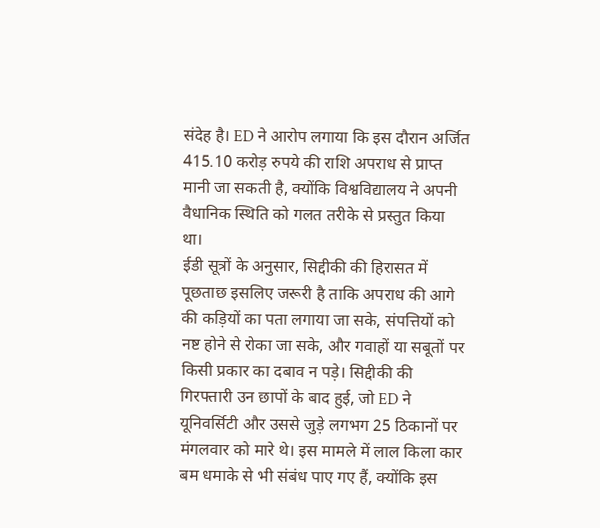संदेह है। ED ने आरोप लगाया कि इस दौरान अर्जित 415.10 करोड़ रुपये की राशि अपराध से प्राप्त मानी जा सकती है, क्योंकि विश्वविद्यालय ने अपनी वैधानिक स्थिति को गलत तरीके से प्रस्तुत किया था।
ईडी सूत्रों के अनुसार, सिद्दीकी की हिरासत में पूछताछ इसलिए जरूरी है ताकि अपराध की आगे की कड़ियों का पता लगाया जा सके, संपत्तियों को नष्ट होने से रोका जा सके, और गवाहों या सबूतों पर किसी प्रकार का दबाव न पड़े। सिद्दीकी की गिरफ्तारी उन छापों के बाद हुई, जो ED ने यूनिवर्सिटी और उससे जुड़े लगभग 25 ठिकानों पर मंगलवार को मारे थे। इस मामले में लाल किला कार बम धमाके से भी संबंध पाए गए हैं, क्योंकि इस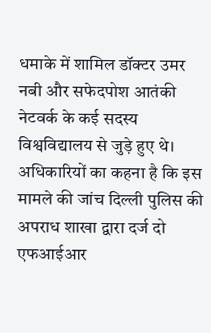धमाके में शामिल डॉक्टर उमर नबी और सफेदपोश आतंकी नेटवर्क के कई सदस्य विश्वविद्यालय से जुड़े हुए थे।
अधिकारियों का कहना है कि इस मामले की जांच दिल्ली पुलिस की अपराध शाखा द्वारा दर्ज दो एफआईआर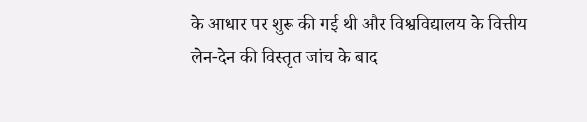के आधार पर शुरू की गई थी और विश्वविद्यालय के वित्तीय लेन-देन की विस्तृत जांच के बाद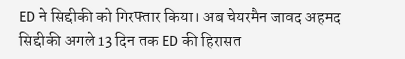ED ने सिद्दीकी को गिरफ्तार किया। अब चेयरमैन जावद अहमद सिद्दीकी अगले 13 दिन तक ED की हिरासत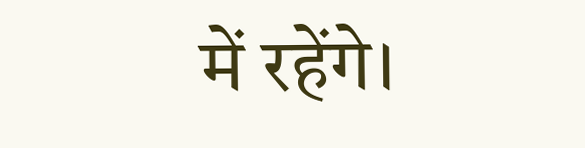में रहेंगे।